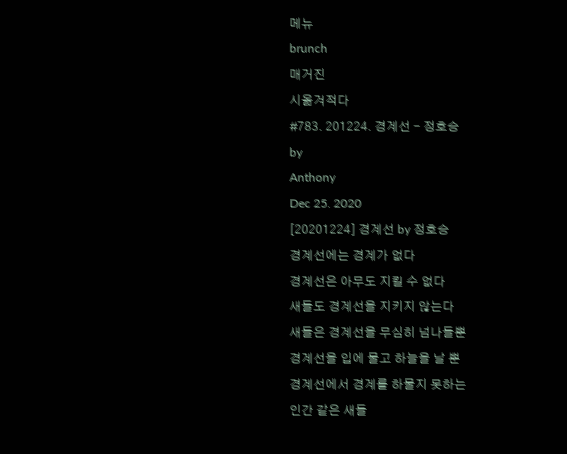메뉴
brunch
매거진
시옮겨적다
#783. 201224. 경계선 - 정호승
by
Anthony
Dec 25. 2020
[20201224] 경계선 by 정호승
경계선에는 경계가 없다
경계선은 아무도 지킬 수 없다
새들도 경계선을 지키지 않는다
새들은 경계선을 무심히 넘나들뿐
경계선을 입에 물고 하늘을 날 뿐
경계선에서 경계를 하물지 못하는
인간 같은 새들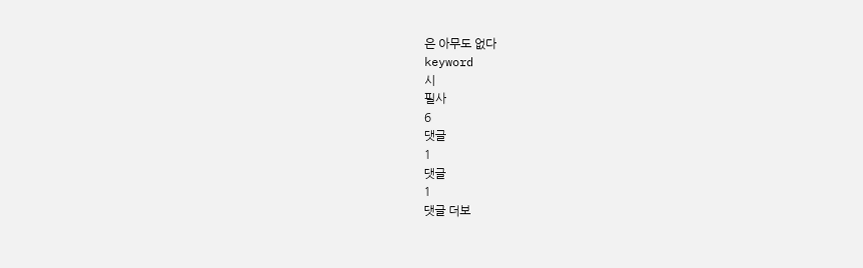은 아무도 없다
keyword
시
필사
6
댓글
1
댓글
1
댓글 더보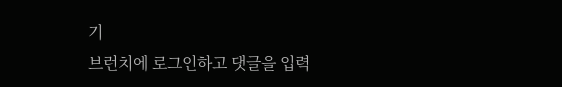기
브런치에 로그인하고 댓글을 입력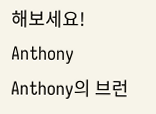해보세요!
Anthony
Anthony의 브런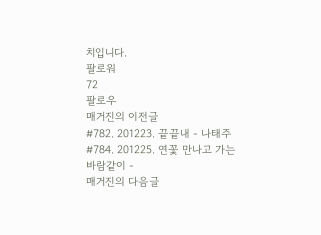치입니다.
팔로워
72
팔로우
매거진의 이전글
#782. 201223. 끝끝내 - 나태주
#784. 201225. 연꽃 만나고 가는 바람같이 -
매거진의 다음글